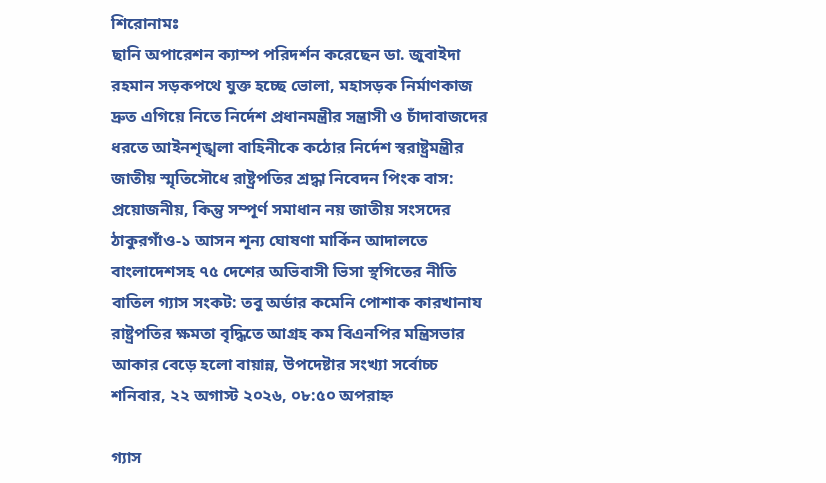শিরোনামঃ
ছানি অপারেশন ক্যাম্প পরিদর্শন করেছেন ডা. জুবাইদা রহমান সড়কপথে যুক্ত হচ্ছে ভোলা, মহাসড়ক নির্মাণকাজ দ্রুত এগিয়ে নিতে নির্দেশ প্রধানমন্ত্রীর সন্ত্রাসী ও চাঁদাবাজদের ধরতে আইনশৃঙ্খলা বাহিনীকে কঠোর নির্দেশ স্বরাষ্ট্রমন্ত্রীর জাতীয় স্মৃতিসৌধে রাষ্ট্রপতির শ্রদ্ধা নিবেদন পিংক বাস: প্রয়োজনীয়, কিন্তু সম্পূর্ণ সমাধান নয় জাতীয় সংসদের ঠাকুরগাঁও-১ আসন শূন্য ঘোষণা মার্কিন আদালতে বাংলাদেশসহ ৭৫ দেশের অভিবাসী ভিসা স্থগিতের নীতি বাতিল গ্যাস সংকট: তবু অর্ডার কমেনি পোশাক কারখানায রাষ্ট্রপতির ক্ষমতা বৃদ্ধিতে আগ্রহ কম বিএনপির মন্ত্রিসভার আকার বেড়ে হলো বায়ান্ন, উপদেষ্টার সংখ্যা সর্বোচ্চ
শনিবার, ২২ অগাস্ট ২০২৬, ০৮:৫০ অপরাহ্ন

গ্যাস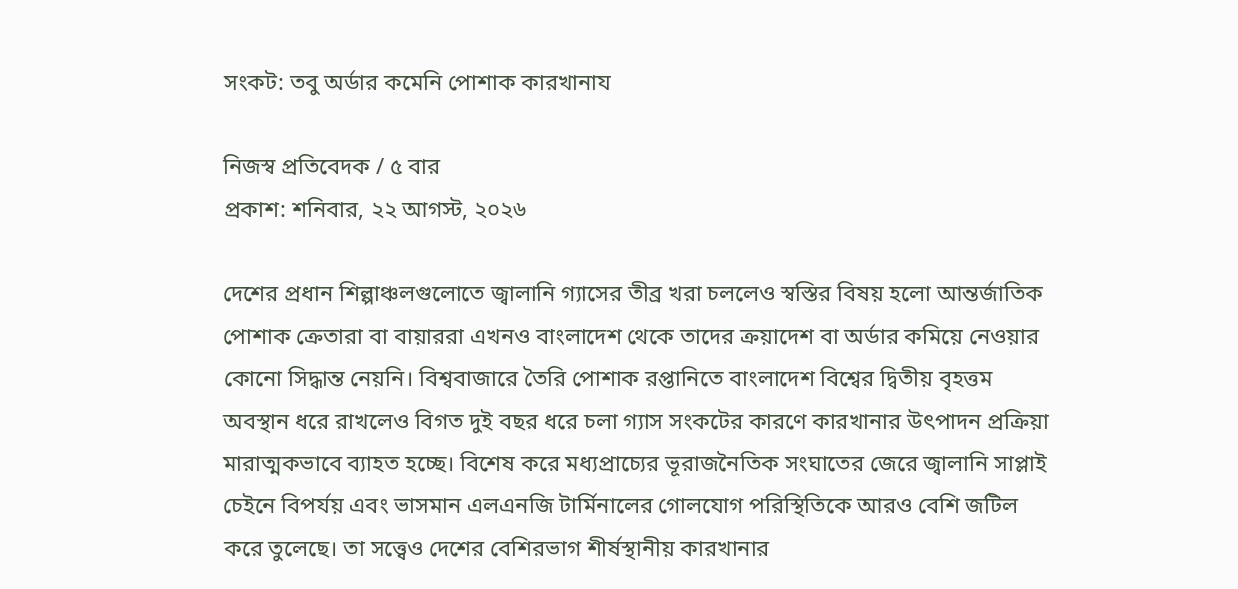সংকট: তবু অর্ডার কমেনি পোশাক কারখানায

নিজস্ব প্রতিবেদক / ৫ বার
প্রকাশ: শনিবার, ২২ আগস্ট, ২০২৬

দেশের প্রধান শিল্পাঞ্চলগুলোতে জ্বালানি গ্যাসের তীব্র খরা চললেও স্বস্তির বিষয় হলো আন্তর্জাতিক পোশাক ক্রেতারা বা বায়াররা এখনও বাংলাদেশ থেকে তাদের ক্রয়াদেশ বা অর্ডার কমিয়ে নেওয়ার কোনো সিদ্ধান্ত নেয়নি। বিশ্ববাজারে তৈরি পোশাক রপ্তানিতে বাংলাদেশ বিশ্বের দ্বিতীয় বৃহত্তম অবস্থান ধরে রাখলেও বিগত দুই বছর ধরে চলা গ্যাস সংকটের কারণে কারখানার উৎপাদন প্রক্রিয়া মারাত্মকভাবে ব্যাহত হচ্ছে। বিশেষ করে মধ্যপ্রাচ্যের ভূরাজনৈতিক সংঘাতের জেরে জ্বালানি সাপ্লাই চেইনে বিপর্যয় এবং ভাসমান এলএনজি টার্মিনালের গোলযোগ পরিস্থিতিকে আরও বেশি জটিল করে তুলেছে। তা সত্ত্বেও দেশের বেশিরভাগ শীর্ষস্থানীয় কারখানার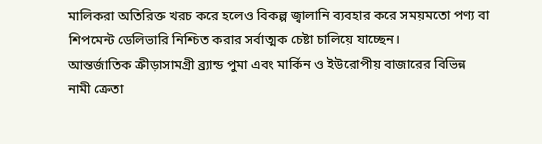মালিকরা অতিরিক্ত খরচ করে হলেও বিকল্প জ্বালানি ব্যবহার করে সময়মতো পণ্য বা শিপমেন্ট ডেলিভারি নিশ্চিত করার সর্বাত্মক চেষ্টা চালিয়ে যাচ্ছেন।
আন্তর্জাতিক ক্রীড়াসামগ্রী ব্র্যান্ড পুমা এবং মার্কিন ও ইউরোপীয় বাজারের বিভিন্ন নামী ক্রেতা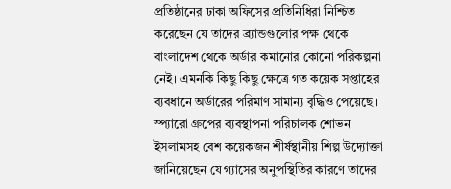প্রতিষ্ঠানের ঢাকা অফিসের প্রতিনিধিরা নিশ্চিত করেছেন যে তাদের ব্র্যান্ডগুলোর পক্ষ থেকে বাংলাদেশ থেকে অর্ডার কমানোর কোনো পরিকল্পনা নেই। এমনকি কিছু কিছু ক্ষেত্রে গত কয়েক সপ্তাহের ব্যবধানে অর্ডারের পরিমাণ সামান্য বৃদ্ধিও পেয়েছে। স্প্যারো গ্রুপের ব্যবস্থাপনা পরিচালক শোভন ইসলামসহ বেশ কয়েকজন শীর্ষস্থানীয় শিল্প উদ্যোক্তা জানিয়েছেন যে গ্যাসের অনুপস্থিতির কারণে তাদের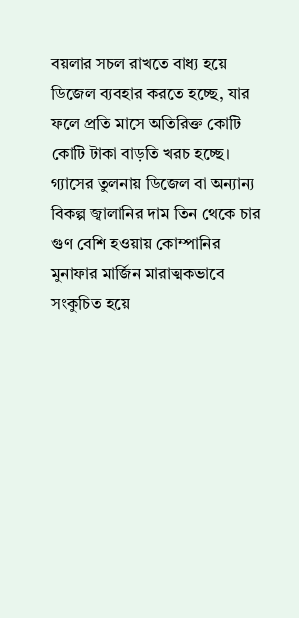বয়লার সচল রাখতে বাধ্য হয়ে ডিজেল ব্যবহার করতে হচ্ছে, যার ফলে প্রতি মাসে অতিরিক্ত কোটি কোটি টাকা বাড়তি খরচ হচ্ছে। গ্যাসের তুলনায় ডিজেল বা অন্যান্য বিকল্প জ্বালানির দাম তিন থেকে চার গুণ বেশি হওয়ায় কোম্পানির মুনাফার মার্জিন মারাত্মকভাবে সংকুচিত হয়ে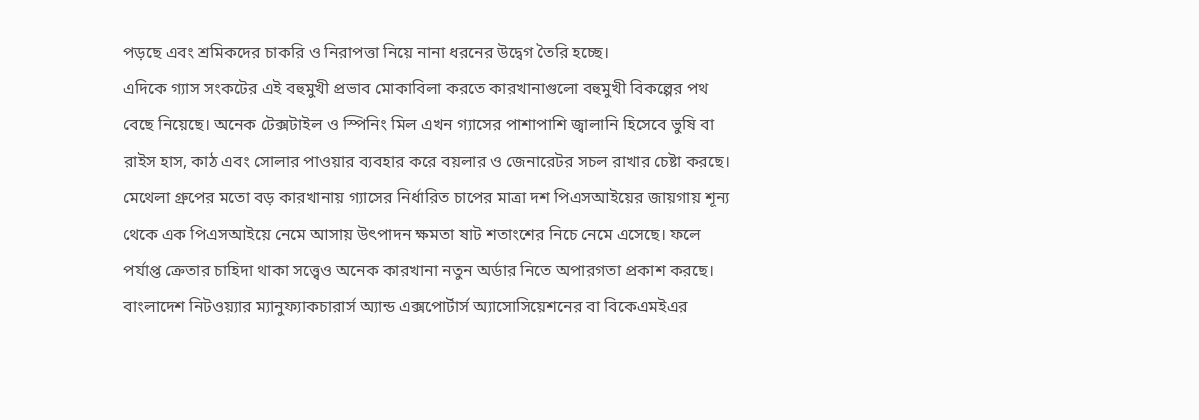পড়ছে এবং শ্রমিকদের চাকরি ও নিরাপত্তা নিয়ে নানা ধরনের উদ্বেগ তৈরি হচ্ছে।
এদিকে গ্যাস সংকটের এই বহুমুখী প্রভাব মোকাবিলা করতে কারখানাগুলো বহুমুখী বিকল্পের পথ বেছে নিয়েছে। অনেক টেক্সটাইল ও স্পিনিং মিল এখন গ্যাসের পাশাপাশি জ্বালানি হিসেবে ভুষি বা রাইস হাস, কাঠ এবং সোলার পাওয়ার ব্যবহার করে বয়লার ও জেনারেটর সচল রাখার চেষ্টা করছে। মেথেলা গ্রুপের মতো বড় কারখানায় গ্যাসের নির্ধারিত চাপের মাত্রা দশ পিএসআইয়ের জায়গায় শূন্য থেকে এক পিএসআইয়ে নেমে আসায় উৎপাদন ক্ষমতা ষাট শতাংশের নিচে নেমে এসেছে। ফলে পর্যাপ্ত ক্রেতার চাহিদা থাকা সত্ত্বেও অনেক কারখানা নতুন অর্ডার নিতে অপারগতা প্রকাশ করছে। বাংলাদেশ নিটওয়্যার ম্যানুফ্যাকচারার্স অ্যান্ড এক্সপোর্টার্স অ্যাসোসিয়েশনের বা বিকেএমইএর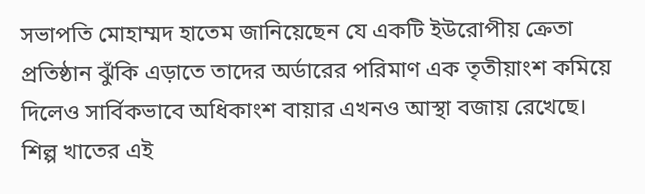সভাপতি মোহাম্মদ হাতেম জানিয়েছেন যে একটি ইউরোপীয় ক্রেতা প্রতিষ্ঠান ঝুঁকি এড়াতে তাদের অর্ডারের পরিমাণ এক তৃতীয়াংশ কমিয়ে দিলেও সার্বিকভাবে অধিকাংশ বায়ার এখনও আস্থা বজায় রেখেছে।
শিল্প খাতের এই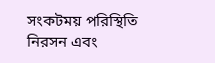সংকটময় পরিস্থিতি নিরসন এবং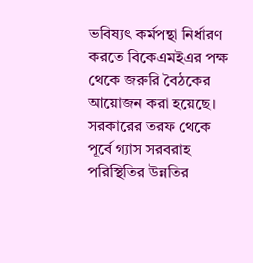ভবিষ্যৎ কর্মপন্থা নির্ধারণ করতে বিকেএমইএর পক্ষ থেকে জরুরি বৈঠকের আয়োজন করা হয়েছে। সরকারের তরফ থেকে পূর্বে গ্যাস সরবরাহ পরিস্থিতির উন্নতির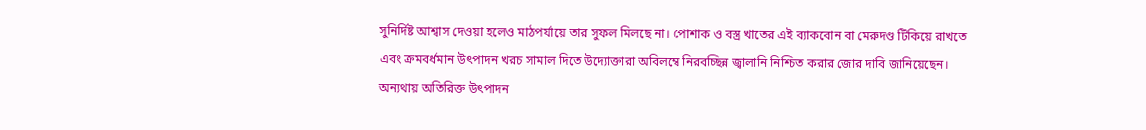সুনির্দিষ্ট আশ্বাস দেওয়া হলেও মাঠপর্যায়ে তার সুফল মিলছে না। পোশাক ও বস্ত্র খাতের এই ব্যাকবোন বা মেরুদণ্ড টিকিয়ে রাখতে এবং ক্রমবর্ধমান উৎপাদন খরচ সামাল দিতে উদ্যোক্তারা অবিলম্বে নিরবচ্ছিন্ন জ্বালানি নিশ্চিত করার জোর দাবি জানিয়েছেন। অন্যথায় অতিরিক্ত উৎপাদন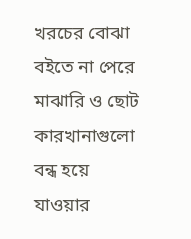খরচের বোঝা বইতে না পেরে মাঝারি ও ছোট কারখানাগুলো বন্ধ হয়ে যাওয়ার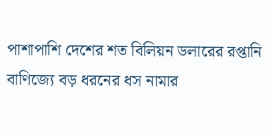পাশাপাশি দেশের শত বিলিয়ন ডলারের রপ্তানি বাণিজ্যে বড় ধরনের ধস নামার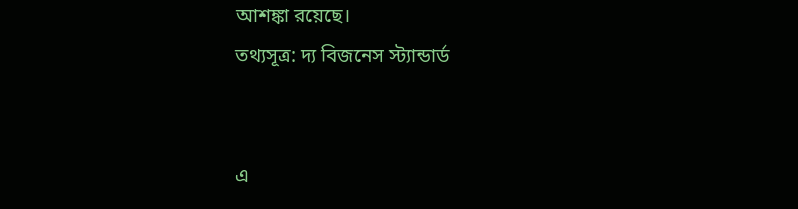আশঙ্কা রয়েছে।
তথ্যসূত্র: দ্য বিজনেস স্ট্যান্ডার্ড


এ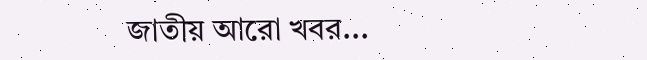জাতীয় আরো খবর...